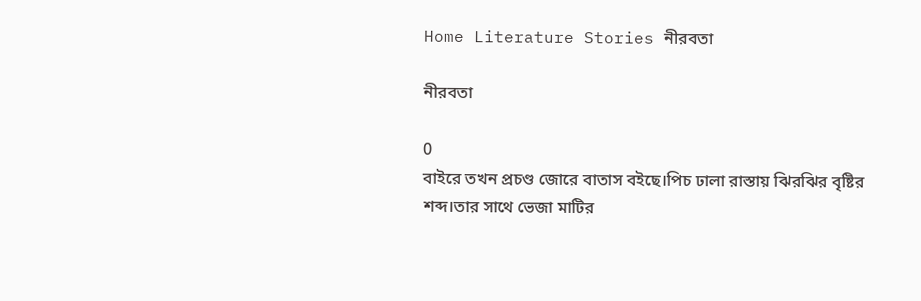Home Literature Stories নীরবতা

নীরবতা

0
বাইরে তখন প্রচণ্ড জোরে বাতাস বইছে।পিচ ঢালা রাস্তায় ঝিরঝির বৃষ্টির শব্দ।তার সাথে ভেজা মাটির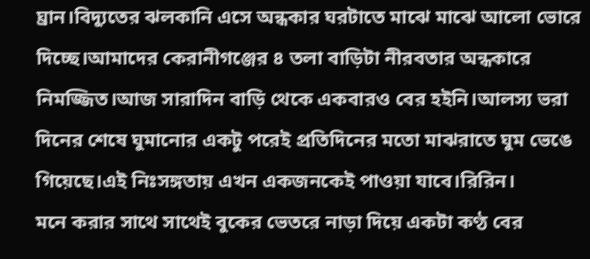ঘ্রান।বিদ্যুতের ঝলকানি এসে অন্ধকার ঘরটাতে মাঝে মাঝে আলো ভোরে দিচ্ছে।আমাদের কেরানীগঞ্জের ৪ তলা বাড়িটা নীরবতার অন্ধকারে নিমজ্জিত।আজ সারাদিন বাড়ি থেকে একবারও বের হইনি।আলস্য ভরা দিনের শেষে ঘুমানোর একটু পরেই প্রতিদিনের মতো মাঝরাতে ঘুম ভেঙে গিয়েছে।এই নিঃসঙ্গতায় এখন একজনকেই পাওয়া যাবে।রিরিন।
মনে করার সাথে সাথেই বুকের ভেতরে নাড়া দিয়ে একটা কণ্ঠ বের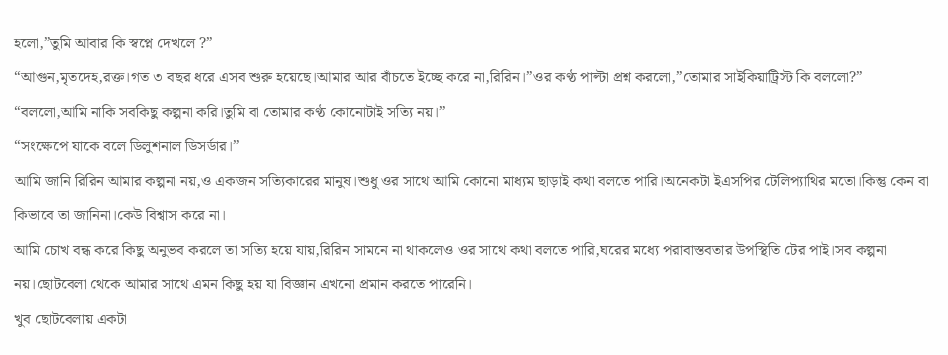হলো,”তুমি আবার কি স্বপ্নে দেখলে ?”
“আগুন,মৃতদেহ,রক্ত।গত ৩ বছর ধরে এসব শুরু হয়েছে।আমার আর বাঁচতে ইচ্ছে করে না,রিরিন।”ওর কণ্ঠ পাল্টা প্রশ্ন করলো,”তোমার সাইকিয়াট্রিস্ট কি বললো?”
“বললো,আমি নাকি সবকিছু কল্পনা করি।তুমি বা তোমার কণ্ঠ কোনোটাই সত্যি নয়।”
“সংক্ষেপে যাকে বলে ডিলুশনাল ডিসর্ডার।”
আমি জানি রিরিন আমার কল্পনা নয়,ও একজন সত্যিকারের মানুষ।শুধু ওর সাথে আমি কোনো মাধ্যম ছাড়াই কথা বলতে পারি।অনেকটা ইএসপির টেলিপ্যাথির মতো।কিন্তু কেন বা কিভাবে তা জানিনা।কেউ বিশ্বাস করে না।
আমি চোখ বন্ধ করে কিছু অনুভব করলে তা সত্যি হয়ে যায়,রিরিন সামনে না থাকলেও ওর সাথে কথা বলতে পারি,ঘরের মধ্যে পরাবাস্তবতার উপস্থিতি টের পাই।সব কল্পনা নয়।ছোটবেলা থেকে আমার সাথে এমন কিছু হয় যা বিজ্ঞান এখনো প্রমান করতে পারেনি।
খুব ছোটবেলায় একটা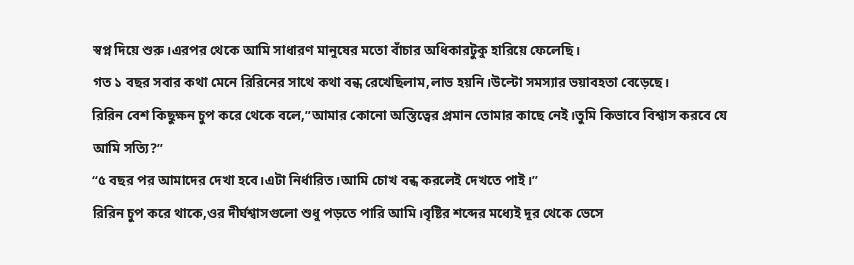স্বপ্ন দিয়ে শুরু।এরপর থেকে আমি সাধারণ মানুষের মতো বাঁচার অধিকারটুকু হারিয়ে ফেলেছি।
গত ১ বছর সবার কথা মেনে রিরিনের সাথে কথা বন্ধ রেখেছিলাম,লাভ হয়নি।উল্টো সমস্যার ভয়াবহতা বেড়েছে।
রিরিন বেশ কিছুক্ষন চুপ করে থেকে বলে,”আমার কোনো অস্তিত্বের প্রমান তোমার কাছে নেই।তুমি কিভাবে বিশ্বাস করবে যে আমি সত্যি?”
“৫ বছর পর আমাদের দেখা হবে।এটা নির্ধারিত।আমি চোখ বন্ধ করলেই দেখতে পাই।”
রিরিন চুপ করে থাকে,ওর দীর্ঘশ্বাসগুলো শুধু পড়তে পারি আমি।বৃষ্টির শব্দের মধ্যেই দূর থেকে ভেসে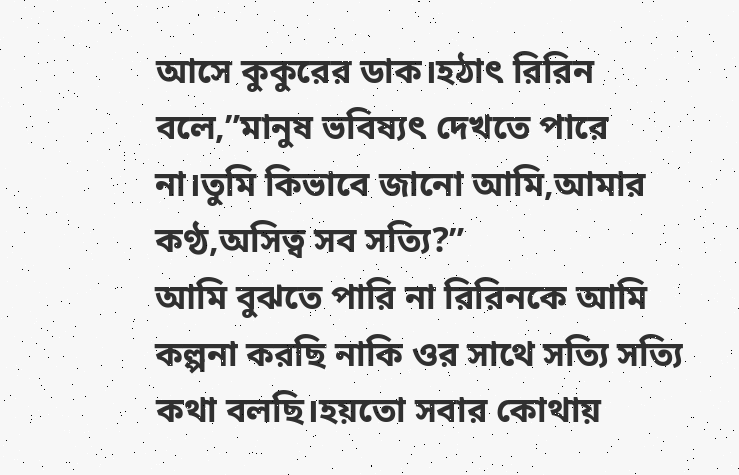আসে কুকুরের ডাক।হঠাৎ রিরিন বলে,”মানুষ ভবিষ্যৎ দেখতে পারে না।তুমি কিভাবে জানো আমি,আমার কণ্ঠ,অসিত্ব সব সত্যি?”
আমি বুঝতে পারি না রিরিনকে আমি কল্পনা করছি নাকি ওর সাথে সত্যি সত্যি কথা বলছি।হয়তো সবার কোথায়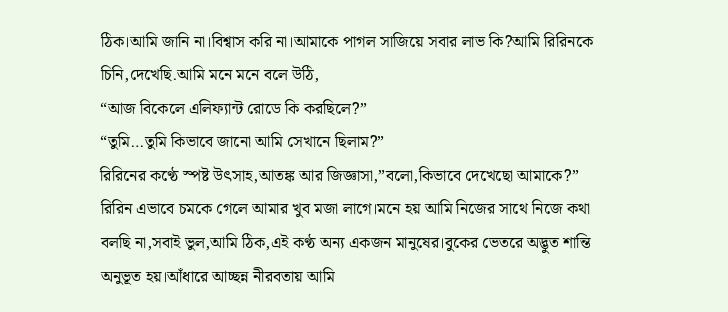ঠিক।আমি জানি না।বিশ্বাস করি না।আমাকে পাগল সাজিয়ে সবার লাভ কি?আমি রিরিনকে চিনি,দেখেছি.আমি মনে মনে বলে উঠি,
“আজ বিকেলে এলিফ্যান্ট রোডে কি করছিলে?”
“তুমি…তুমি কিভাবে জানো আমি সেখানে ছিলাম?”
রিরিনের কণ্ঠে স্পষ্ট উৎসাহ,আতঙ্ক আর জিজ্ঞাসা,”বলো,কিভাবে দেখেছো আমাকে?”
রিরিন এভাবে চমকে গেলে আমার খুব মজা লাগে।মনে হয় আমি নিজের সাথে নিজে কথা বলছি না,সবাই ভুল,আমি ঠিক,এই কণ্ঠ অন্য একজন মানুষের।বুকের ভেতরে অদ্ভুত শান্তি অনুভূত হয়।আঁধারে আচ্ছন্ন নীরবতায় আমি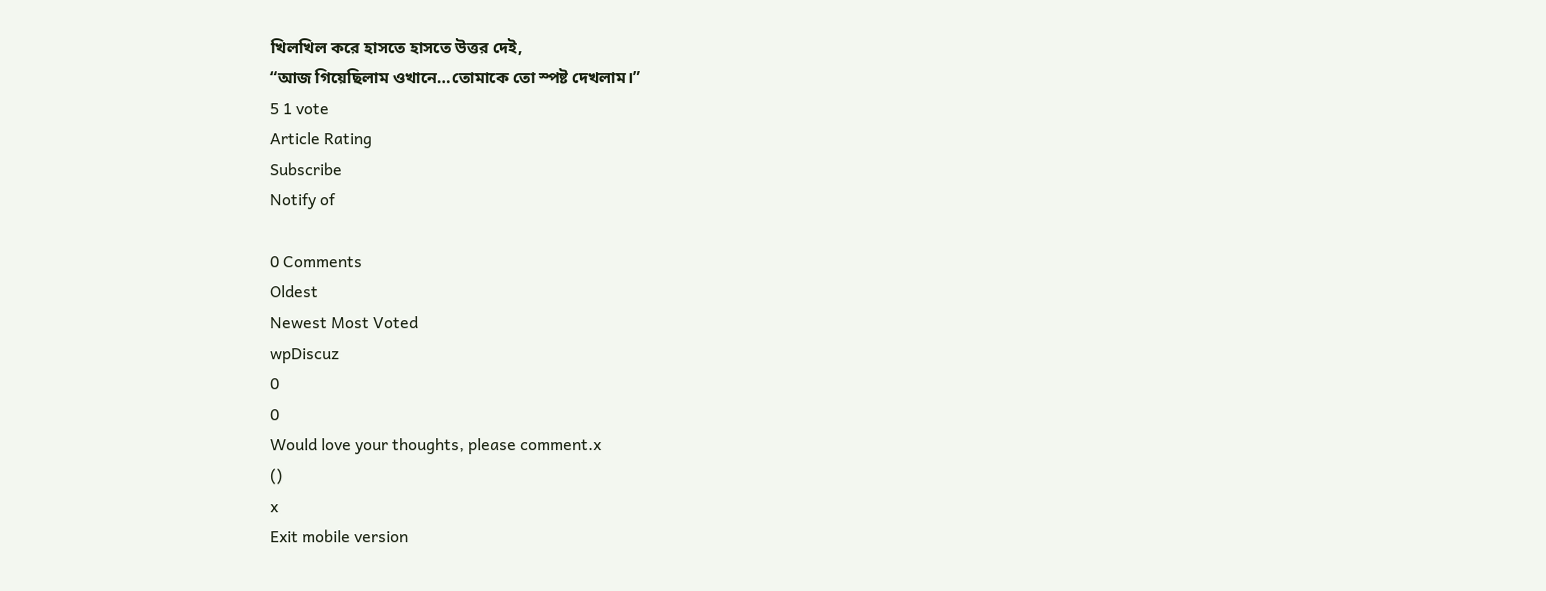খিলখিল করে হাসতে হাসতে উত্তর দেই,
“আজ গিয়েছিলাম ওখানে…তোমাকে তো স্পষ্ট দেখলাম।”
5 1 vote
Article Rating
Subscribe
Notify of

0 Comments
Oldest
Newest Most Voted
wpDiscuz
0
0
Would love your thoughts, please comment.x
()
x
Exit mobile version